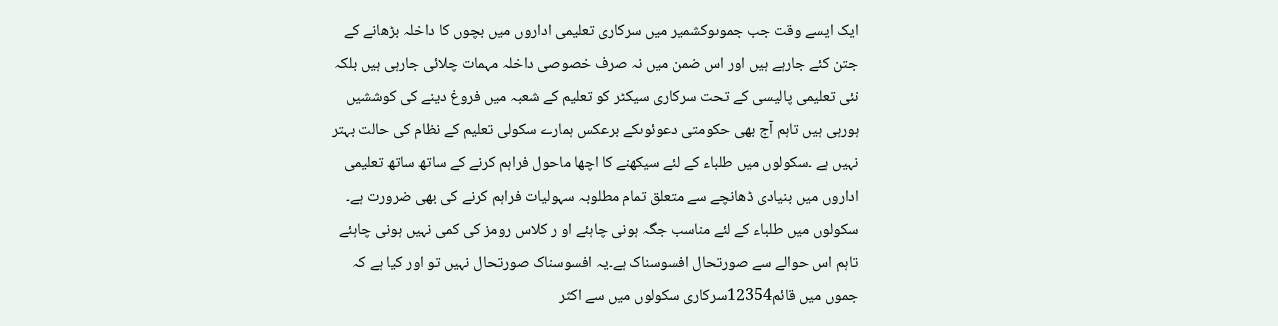ایک ایسے وقت جب جموںوکشمیر میں سرکاری تعلیمی اداروں میں بچوں کا داخلہ بڑھانے کے جتن کئے جارہے ہیں اور اس ضمن میں نہ صرف خصوصی داخلہ مہمات چلائی جارہی ہیں بلکہ نئی تعلیمی پالیسی کے تحت سرکاری سیکٹر کو تعلیم کے شعبہ میں فروغ دینے کی کوششیں ہورہی ہیں تاہم آج بھی حکومتی دعوئوںکے برعکس ہمارے سکولی تعلیم کے نظام کی حالت بہتر نہیں ہے ۔سکولوں میں طلباء کے لئے سیکھنے کا اچھا ماحول فراہم کرنے کے ساتھ ساتھ تعلیمی اداروں میں بنیادی ڈھانچے سے متعلق تمام مطلوبہ سہولیات فراہم کرنے کی بھی ضرورت ہے۔ سکولوں میں طلباء کے لئے مناسب جگہ ہونی چاہئے او ر کلاس رومز کی کمی نہیں ہونی چاہئے تاہم اس حوالے سے صورتحال افسوسناک ہے۔یہ افسوسناک صورتحال نہیں تو اور کیا ہے کہ جموں میں قائم12354سرکاری سکولوں میں سے اکثر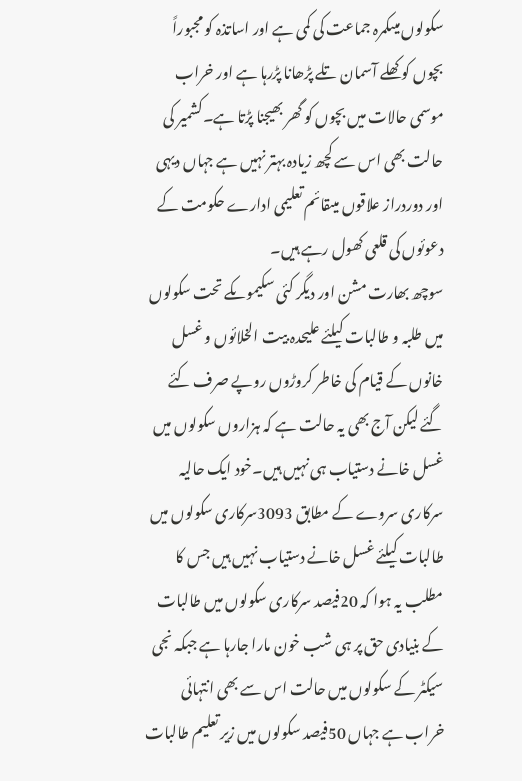سکولوں میںکمرہ جماعت کی کمی ہے اور اساتذہ کو مجبوراً بچوں کو کھلے آسمان تلے پڑھانا پڑرہا ہے اور خراب موسمی حالات میں بچوں کو گھر بھیجنا پڑتا ہے۔کشمیر کی حالت بھی اس سے کچھ زیادہ بہتر نہیں ہے جہاں دیہی اور دوردراز علاقوں میںقائم تعلیمی ادارے حکومت کے دعوئوں کی قلعی کھول رہے ہیں۔
سوچھ بھارت مشن اور دیگر کئی سکیموںکے تحت سکولوں میں طلبہ و طالبات کیلئے علیحدہ بیت الخلائوں و غسل خانوں کے قیام کی خاطر کروڑوں روپے صرف کئے گئے لیکن آج بھی یہ حالت ہے کہ ہزاروں سکولوں میں غسل خانے دستیاب ہی نہیں ہیں۔خود ایک حالیہ سرکاری سروے کے مطابق 3093سرکاری سکولوں میں طالبات کیلئے غسل خانے دستیاب نہیں ہیں جس کا مطلب یہ ہوا کہ 20فیصد سرکاری سکولوں میں طالبات کے بنیادی حق پر ہی شب خون مارا جارہا ہے جبکہ نجی سیکٹر کے سکولوں میں حالت اس سے بھی انتہائی خراب ہے جہاں 50فیصد سکولوں میں زیر تعلیم طالبات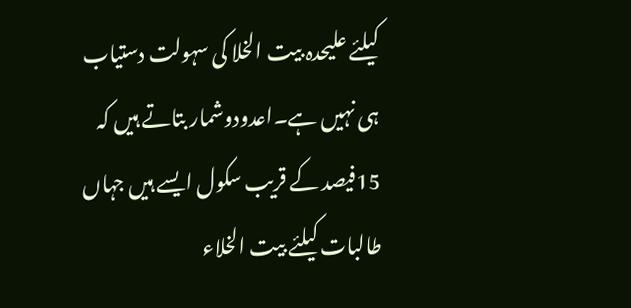کیلئے علیحدہ بیت الخلا کی سہولت دستیاب ہی نہیں ہے۔اعدودوشمار بتاتے ہیں کہ 15فیصد کے قریب سکول ایسے ہیں جہاں طالبات کیلئے بیت الخلاء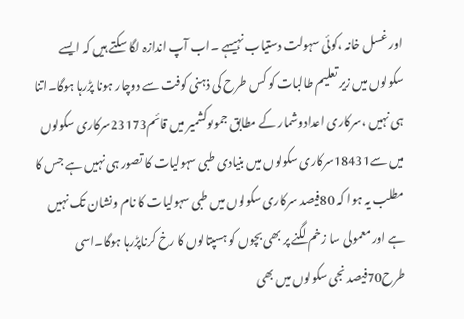اور غسل خانہ ،کوئی سہولت دستیاب نہیںہے ۔اب آپ اندازہ لگا سکتے ہیں کہ ایسے سکولوں میں زیر تعلیم طالبات کو کس طرح کی ذہنی کوفت سے دوچار ہونا پڑرہا ہوگا۔اتنا ہی نہیں ،سرکاری اعدادوشمار کے مطابق جموںوکشمیر میں قائم23173سرکاری سکولوں میں سے18431سرکاری سکولوں میں بنیادی طبی سہولیات کا تصور ہی نہیں ہے جس کا مطلب یہ ہوا کہ 80فیصد سرکاری سکولوں میں طبی سہولیات کا نام ونشان تک نہیں ہے اور معمولی سا زخم لگنے پر بھی بچوں کو ہسپتالوں کا رخ کرناپڑرہا ہوگا۔اسی طرح70فیصد نجی سکولوں میں بھی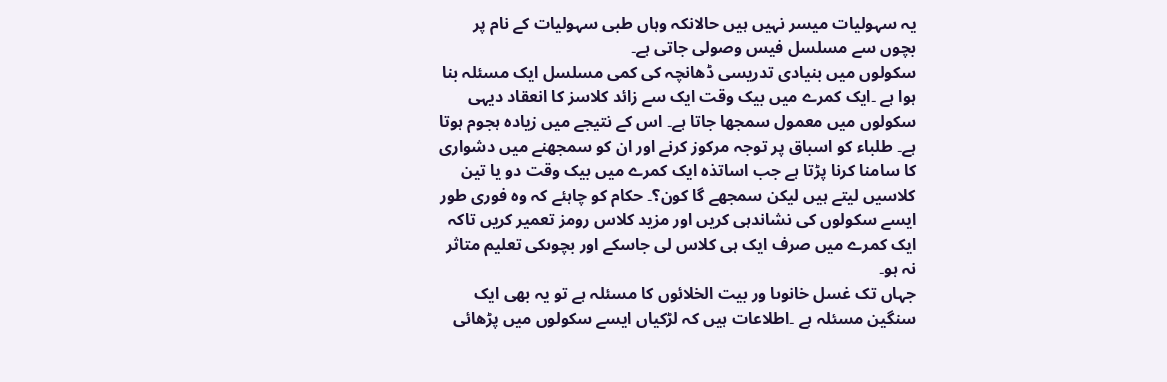یہ سہولیات میسر نہیں ہیں حالانکہ وہاں طبی سہولیات کے نام پر بچوں سے مسلسل فیس وصولی جاتی ہے۔
سکولوں میں بنیادی تدریسی ڈھانچہ کی کمی مسلسل ایک مسئلہ بنا ہوا ہے ۔ایک کمرے میں بیک وقت ایک سے زائد کلاسز کا انعقاد دیہی سکولوں میں معمول سمجھا جاتا ہے۔ اس کے نتیجے میں زیادہ ہجوم ہوتا ہے۔ طلباء کو اسباق پر توجہ مرکوز کرنے اور ان کو سمجھنے میں دشواری کا سامنا کرنا پڑتا ہے جب اساتذہ ایک کمرے میں بیک وقت دو یا تین کلاسیں لیتے ہیں لیکن سمجھے گا کون؟۔ حکام کو چاہئے کہ وہ فوری طور ایسے سکولوں کی نشاندہی کریں اور مزید کلاس رومز تعمیر کریں تاکہ ایک کمرے میں صرف ایک ہی کلاس لی جاسکے اور بچوںکی تعلیم متاثر نہ ہو۔
جہاں تک غسل خانوںا ور بیت الخلائوں کا مسئلہ ہے تو یہ بھی ایک سنگین مسئلہ ہے ۔اطلاعات ہیں کہ لڑکیاں ایسے سکولوں میں پڑھائی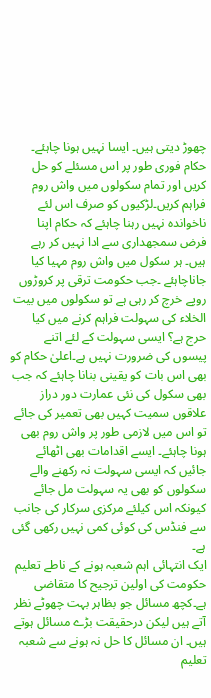چھوڑ دیتی ہیں۔ ایسا نہیں ہونا چاہئے۔ حکام فوری طور پر اس مسئلے کو حل کریں اور تمام سکولوں میں واش روم فراہم کریں۔لڑکیوں کو صرف اس لئے ناخواندہ نہیں رہنا چاہئے کہ حکام اپنا فرض سمجھداری سے ادا نہیں کر رہے ہیں۔ ہر سکول میں واش روم مہیا کیا جاناچاہئے ۔جب حکومت ترقی پر کروڑوں روپے خرچ کر رہی ہے تو سکولوں میں بیت الخلاء کی سہولت فراہم کرنے میں کیا حرج ہے؟ ایسی سہولت کے لئے اتنے پیسوں کی ضرورت نہیں ہے۔اعلیٰ حکام کو بھی اس بات کو یقینی بنانا چاہئے کہ جب بھی سکول کی نئی عمارت دور دراز علاقوں سمیت کہیں بھی تعمیر کی جائے تو اس میں لازمی طور پر واش روم بھی ہونا چاہئے۔ ایسے اقدامات بھی اٹھائے جائیں کہ ایسی سہولت نہ رکھنے والے سکولوں کو بھی یہ سہولت مل جائے کیونکہ اس کیلئے مرکزی سرکار کی جانب سے فنڈس کی کوئی کمی نہیں رکھی گئی ہے۔
ایک انتہائی اہم شعبہ ہونے کے ناطے تعلیم حکومت کی اولین ترجیح کا متقاضی ہے۔کچھ مسائل جو بظاہر بہت چھوٹے نظر آتے ہیں لیکن درحقیقت بڑے مسائل ہوتے ہیں۔ ان مسائل کا حل نہ ہونے سے شعبہ تعلیم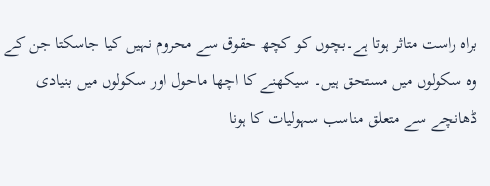براہ راست متاثر ہوتا ہے۔بچوں کو کچھ حقوق سے محروم نہیں کیا جاسکتا جن کے وہ سکولوں میں مستحق ہیں۔ سیکھنے کا اچھا ماحول اور سکولوں میں بنیادی ڈھانچے سے متعلق مناسب سہولیات کا ہونا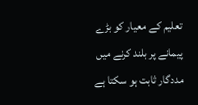تعلیم کے معیار کو بڑے پیمانے پر بلند کرنے میں مددگار ثابت ہو سکتا ہے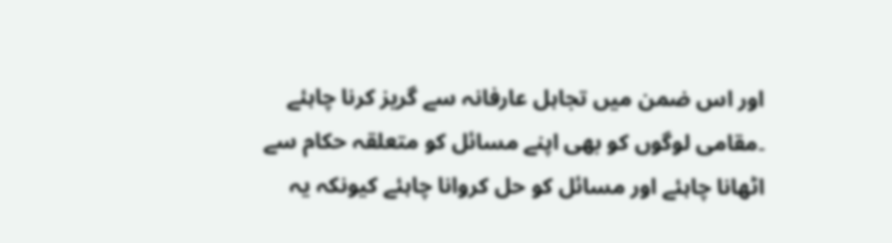اور اس ضمن میں تجاہل عارفانہ سے گریز کرنا چاہئے ۔مقامی لوگوں کو بھی اپنے مسائل کو متعلقہ حکام سے اٹھانا چاہئے اور مسائل کو حل کروانا چاہئے کیونکہ یہ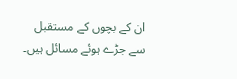ان کے بچوں کے مستقبل سے جڑے ہوئے مسائل ہیں۔